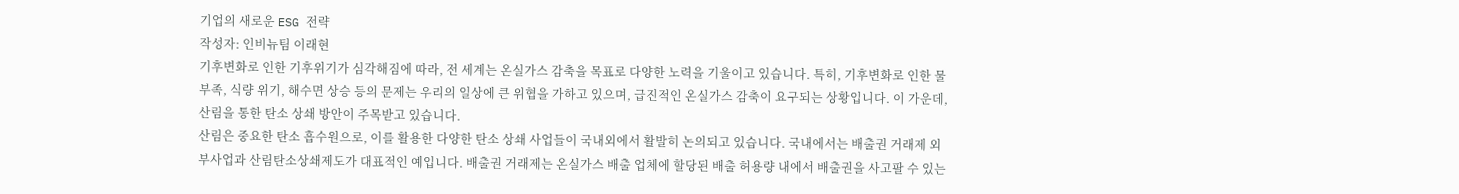기업의 새로운 ESG 전략
작성자: 인비뉴팀 이래현
기후변화로 인한 기후위기가 심각해짐에 따라, 전 세계는 온실가스 감축을 목표로 다양한 노력을 기울이고 있습니다. 특히, 기후변화로 인한 물 부족, 식량 위기, 해수면 상승 등의 문제는 우리의 일상에 큰 위협을 가하고 있으며, 급진적인 온실가스 감축이 요구되는 상황입니다. 이 가운데, 산림을 통한 탄소 상쇄 방안이 주목받고 있습니다.
산림은 중요한 탄소 흡수원으로, 이를 활용한 다양한 탄소 상쇄 사업들이 국내외에서 활발히 논의되고 있습니다. 국내에서는 배출권 거래제 외부사업과 산림탄소상쇄제도가 대표적인 예입니다. 배출권 거래제는 온실가스 배출 업체에 할당된 배출 허용량 내에서 배출권을 사고팔 수 있는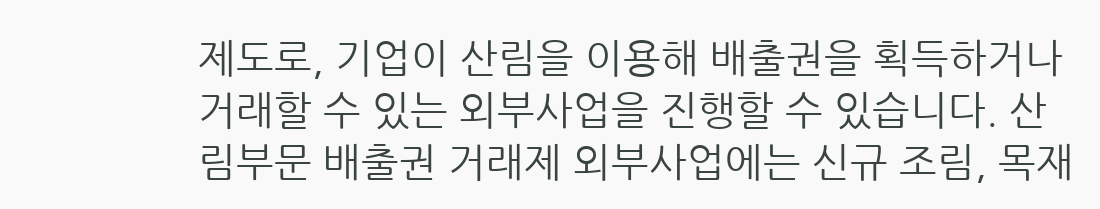제도로, 기업이 산림을 이용해 배출권을 획득하거나 거래할 수 있는 외부사업을 진행할 수 있습니다. 산림부문 배출권 거래제 외부사업에는 신규 조림, 목재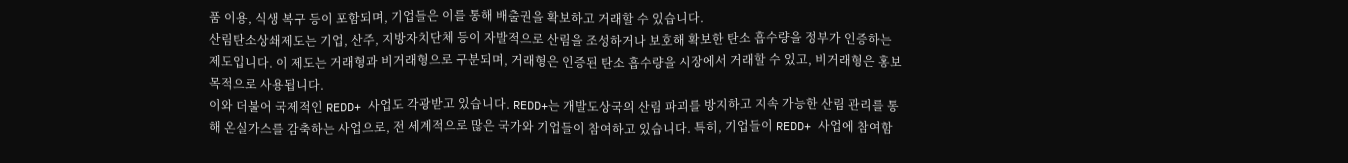품 이용, 식생 복구 등이 포함되며, 기업들은 이를 통해 배출권을 확보하고 거래할 수 있습니다.
산림탄소상쇄제도는 기업, 산주, 지방자치단체 등이 자발적으로 산림을 조성하거나 보호해 확보한 탄소 흡수량을 정부가 인증하는 제도입니다. 이 제도는 거래형과 비거래형으로 구분되며, 거래형은 인증된 탄소 흡수량을 시장에서 거래할 수 있고, 비거래형은 홍보 목적으로 사용됩니다.
이와 더불어 국제적인 REDD+ 사업도 각광받고 있습니다. REDD+는 개발도상국의 산림 파괴를 방지하고 지속 가능한 산림 관리를 통해 온실가스를 감축하는 사업으로, 전 세계적으로 많은 국가와 기업들이 참여하고 있습니다. 특히, 기업들이 REDD+ 사업에 참여함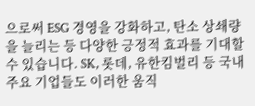으로써 ESG 경영을 강화하고, 탄소 상쇄량을 늘리는 등 다양한 긍정적 효과를 기대할 수 있습니다. SK, 롯데, 유한킴벌리 등 국내 주요 기업들도 이러한 움직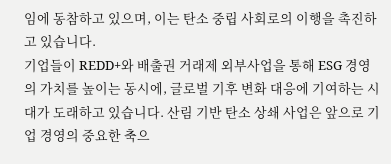임에 동참하고 있으며, 이는 탄소 중립 사회로의 이행을 촉진하고 있습니다.
기업들이 REDD+와 배출권 거래제 외부사업을 통해 ESG 경영의 가치를 높이는 동시에, 글로벌 기후 변화 대응에 기여하는 시대가 도래하고 있습니다. 산림 기반 탄소 상쇄 사업은 앞으로 기업 경영의 중요한 축으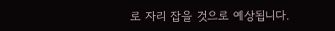로 자리 잡을 것으로 예상됩니다.